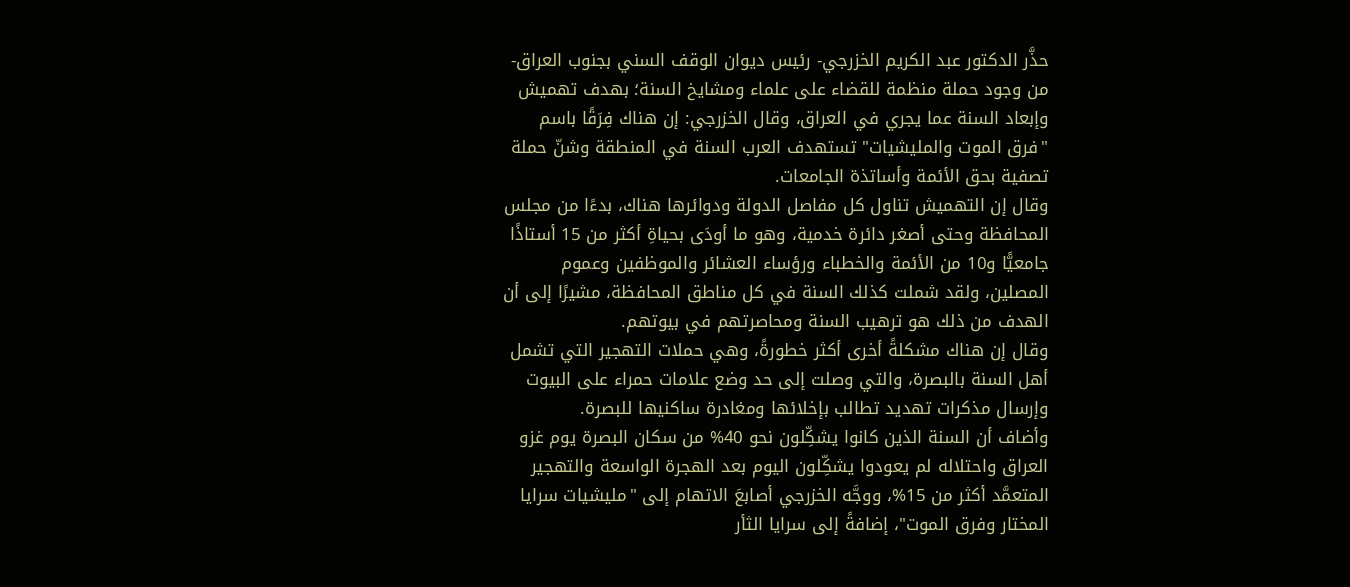حذَّر الدكتور عبد الكريم الخزرجي- رئيس ديوان الوقف السني بجنوب العراق- من وجود حملة منظمة للقضاء على علماء ومشايخ السنة؛ بهدف تهميش وإبعاد السنة عما يجري في العراق، وقال الخزرجي: إن هناك فِرَقًا باسم "فرق الموت والمليشيات" تستهدف العرب السنة في المنطقة وشنّ حملة تصفية بحق الأئمة وأساتذة الجامعات.
وقال إن التهميش تناول كل مفاصل الدولة ودوائرها هناك، بدءًا من مجلس المحافظة وحتى أصغر دائرة خدمية، وهو ما أودَى بحياةِ أكثر من 15 أستاذًا جامعيًّا و10 من الأئمة والخطباء ورؤساء العشائر والموظفين وعموم المصلين، ولقد شملت كذلك السنة في كل مناطق المحافظة، مشيرًا إلى أن الهدف من ذلك هو ترهيب السنة ومحاصرتهم في بيوتهم.
وقال إن هناك مشكلةً أخرى أكثر خطورةً، وهي حملات التهجير التي تشمل أهل السنة بالبصرة، والتي وصلت إلى حد وضع علامات حمراء على البيوت وإرسال مذكرات تهديد تطالب بإخلائها ومغادرة ساكنيها للبصرة.
وأضاف أن السنة الذين كانوا يشكِّلون نحو 40% من سكان البصرة يوم غزو العراق واحتلاله لم يعودوا يشكِّلون اليوم بعد الهجرة الواسعة والتهجير المتعمَّد أكثر من 15%، ووجَّه الخزرجي أصابعَ الاتهام إلى "مليشيات سرايا المختار وفرق الموت"، إضافةً إلى سرايا الثأر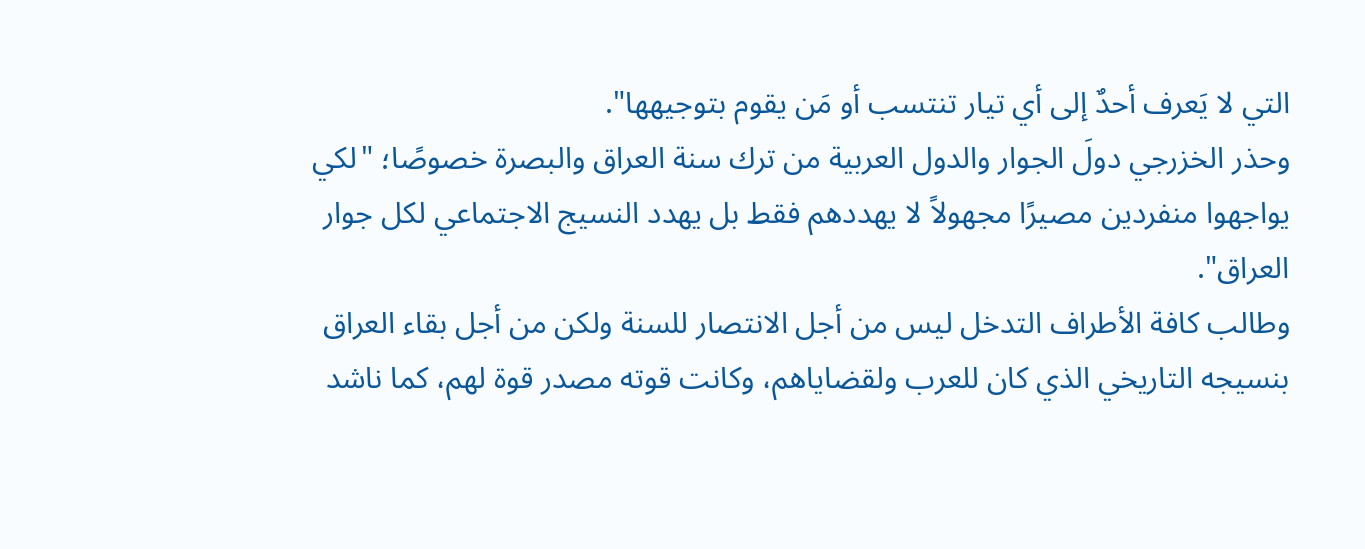التي لا يَعرف أحدٌ إلى أي تيار تنتسب أو مَن يقوم بتوجيهها".
وحذر الخزرجي دولَ الجوار والدول العربية من ترك سنة العراق والبصرة خصوصًا؛ "لكي يواجهوا منفردين مصيرًا مجهولاً لا يهددهم فقط بل يهدد النسيج الاجتماعي لكل جوار العراق".
وطالب كافة الأطراف التدخل ليس من أجل الانتصار للسنة ولكن من أجل بقاء العراق بنسيجه التاريخي الذي كان للعرب ولقضاياهم، وكانت قوته مصدر قوة لهم، كما ناشد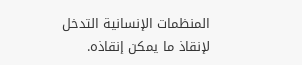المنظمات الإنسانية التدخل لإنقاذ ما يمكن إنقاذه.